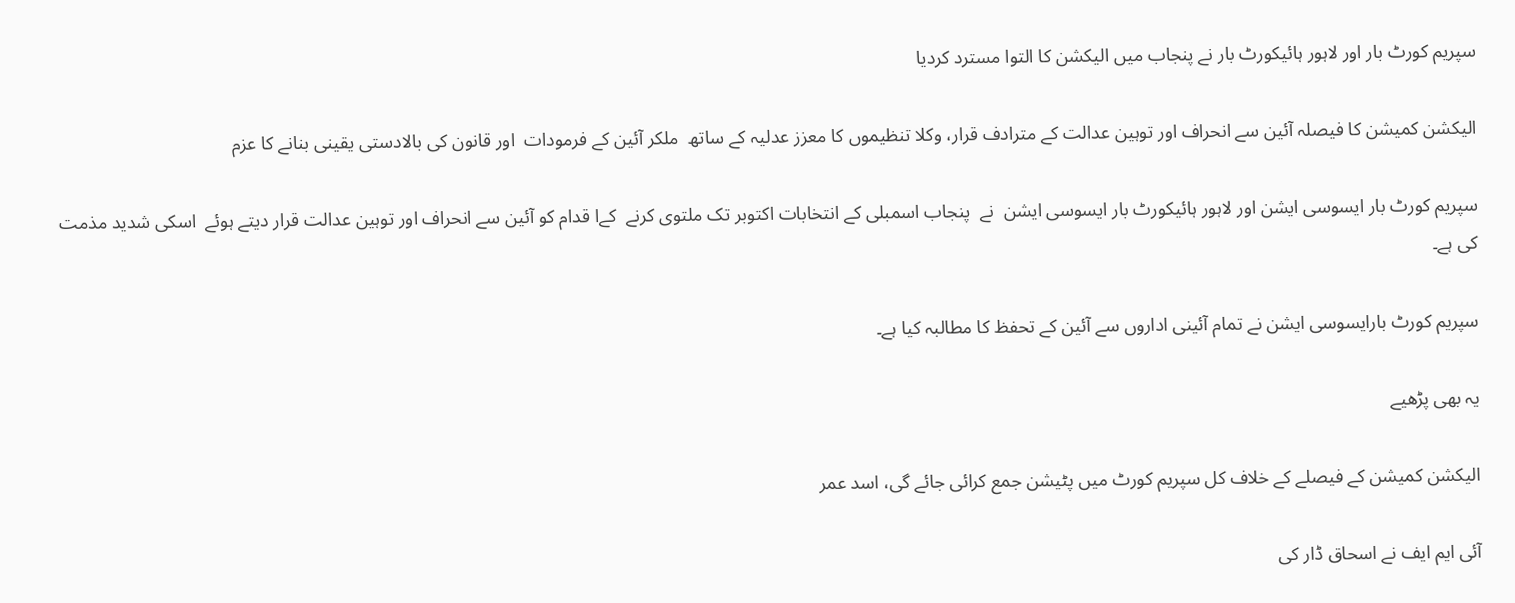سپریم کورٹ بار اور لاہور ہائیکورٹ بار نے پنجاب میں الیکشن کا التوا مسترد کردیا

الیکشن کمیشن کا فیصلہ آئین سے انحراف اور توہین عدالت کے مترادف قرار، وکلا تنظیموں کا معزز عدلیہ کے ساتھ  ملکر آئین کے فرمودات  اور قانون کی بالادستی یقینی بنانے کا عزم

سپریم کورٹ بار ایسوسی ایشن اور لاہور ہائیکورٹ بار ایسوسی ایشن  نے  پنجاب اسمبلی کے انتخابات اکتوبر تک ملتوی کرنے  کےا قدام کو آئین سے انحراف اور توہین عدالت قرار دیتے ہوئے  اسکی شدید مذمت کی ہے۔

سپریم کورٹ بارایسوسی ایشن نے تمام آئینی اداروں سے آئین کے تحفظ کا مطالبہ کیا ہے۔

یہ بھی پڑھیے

الیکشن کمیشن کے فیصلے کے خلاف کل سپریم کورٹ میں پٹیشن جمع کرائی جائے گی، اسد عمر

آئی ایم ایف نے اسحاق ڈار کی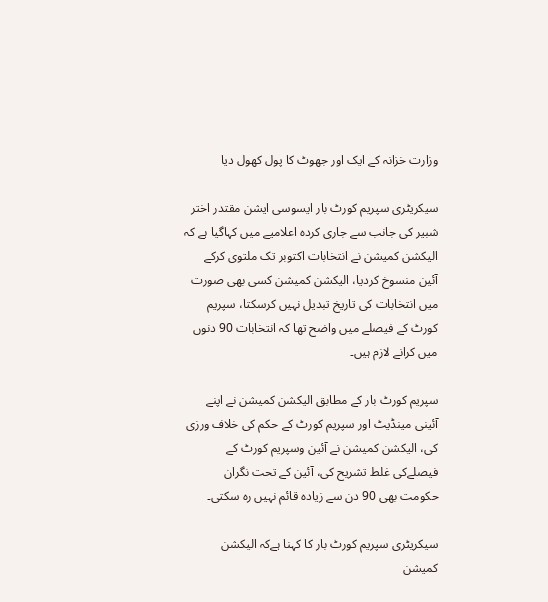وزارت خزانہ کے ایک اور جھوٹ کا پول کھول دیا

سیکریٹری سپریم کورٹ بار ایسوسی ایشن مقتدر اختر شبیر کی جانب سے جاری کردہ اعلامیے میں کہاگیا ہے کہ  الیکشن کمیشن نے انتخابات اکتوبر تک ملتوی کرکے آئین منسوخ کردیا، الیکشن کمیشن کسی بھی صورت میں انتخابات کی تاریخ تبدیل نہیں کرسکتا، سپریم کورٹ کے فیصلے میں واضح تھا کہ انتخابات 90 دنوں میں کرانے لازم ہیں۔

سپریم کورٹ بار کے مطابق الیکشن کمیشن نے اپنے آئینی مینڈیٹ اور سپریم کورٹ کے حکم کی خلاف ورزی کی، الیکشن کمیشن نے آئین وسپریم کورٹ کے فیصلےکی غلط تشریح کی، آئین کے تحت نگران حکومت بھی 90 دن سے زیادہ قائم نہیں رہ سکتی۔

سیکریٹری سپریم کورٹ بار کا کہنا ہےکہ الیکشن کمیشن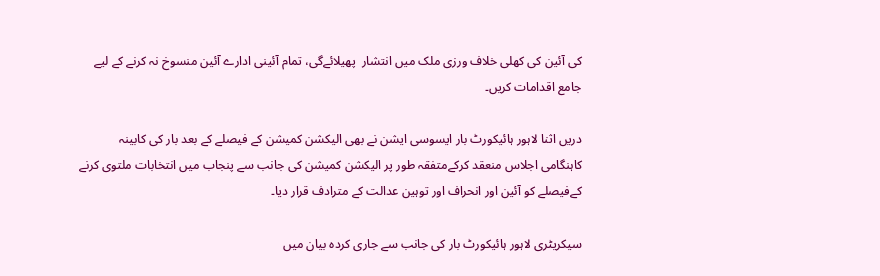کی آئین کی کھلی خلاف ورزی ملک میں انتشار  پھیلائےگی، تمام آئینی ادارے آئین منسوخ نہ کرنے کے لیے جامع اقدامات کریں۔

دریں اثنا لاہور ہائیکورٹ بار ایسوسی ایشن نے بھی الیکشن کمیشن کے فیصلے کے بعد بار کی کابینہ کاہنگامی اجلاس منعقد کرکےمتفقہ طور پر الیکشن کمیشن کی جانب سے پنجاب میں انتخابات ملتوی کرنے کےفیصلے کو آئین اور انحراف اور توہین عدالت کے مترادف قرار دیا۔

سیکریٹری لاہور ہائیکورٹ بار کی جانب سے جاری کردہ بیان میں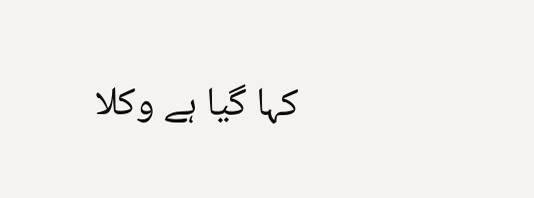کہا گیا ہے وکلا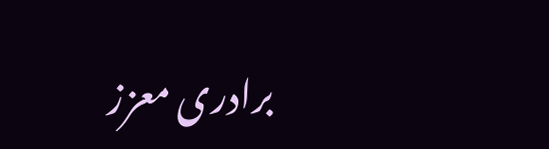برادری معزز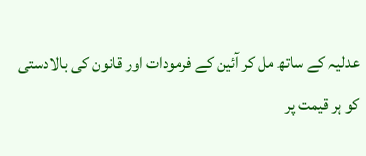عدلیہ کے ساتھ مل کر آئین کے فرمودات اور قانون کی بالادستی کو ہر قیمت پر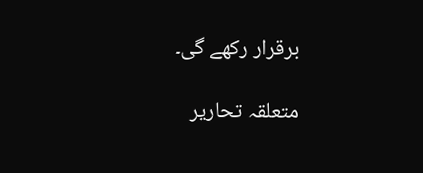برقرار رکھے گی۔

متعلقہ تحاریر